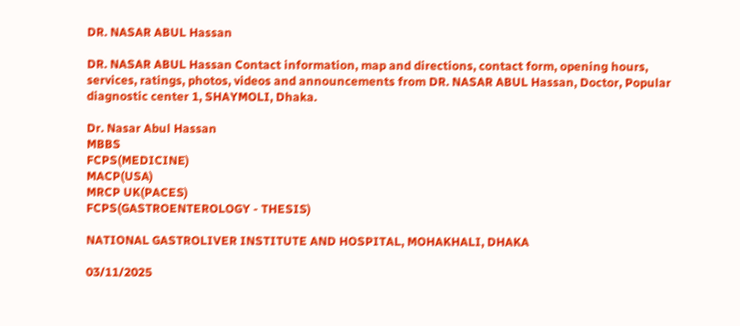DR. NASAR ABUL Hassan

DR. NASAR ABUL Hassan Contact information, map and directions, contact form, opening hours, services, ratings, photos, videos and announcements from DR. NASAR ABUL Hassan, Doctor, Popular diagnostic center 1, SHAYMOLI, Dhaka.

Dr. Nasar Abul Hassan
MBBS
FCPS(MEDICINE)
MACP(USA)
MRCP UK(PACES)
FCPS(GASTROENTEROLOGY - THESIS)

NATIONAL GASTROLIVER INSTITUTE AND HOSPITAL, MOHAKHALI, DHAKA

03/11/2025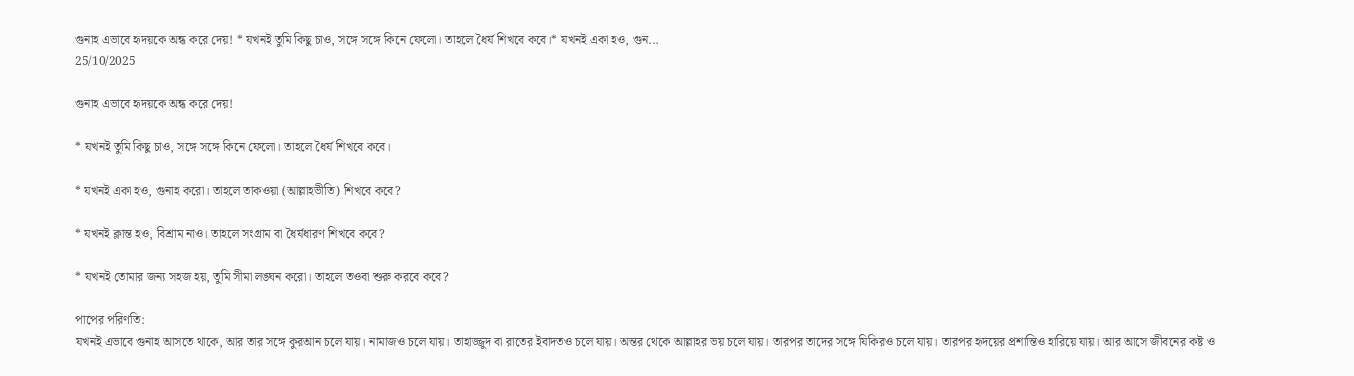গুনাহ এভাবে হৃদয়কে অন্ধ করে দেয়! * যখনই তুমি কিছু চাও, সঙ্গে সঙ্গে কিনে ফেলো। তাহলে ধৈর্য শিখবে কবে।* যখনই একা হও, গুন...
25/10/2025

গুনাহ এভাবে হৃদয়কে অন্ধ করে দেয়!

* যখনই তুমি কিছু চাও, সঙ্গে সঙ্গে কিনে ফেলো। তাহলে ধৈর্য শিখবে কবে।

* যখনই একা হও, গুনাহ করো। তাহলে তাকওয়া (আল্লাহভীতি) শিখবে কবে?

* যখনই ক্লান্ত হও, বিশ্রাম নাও। তাহলে সংগ্রাম বা ধৈর্যধারণ শিখবে কবে?

* যখনই তোমার জন্য সহজ হয়, তুমি সীমা লঙ্ঘন করো। তাহলে তওবা শুরু করবে কবে?

পাপের পরিণতি:
যখনই এভাবে গুনাহ আসতে থাকে, আর তার সঙ্গে কুরআন চলে যায়। নামাজও চলে যায়। তাহাজ্জুদ বা রাতের ইবাদতও চলে যায়। অন্তর থেকে আল্লাহর ভয় চলে যায়। তারপর তাদের সঙ্গে যিকিরও চলে যায়। তারপর হৃদয়ের প্রশান্তিও হারিয়ে যায়। আর আসে জীবনের কষ্ট ও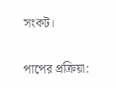সংকট।

পাপের প্রক্রিয়া: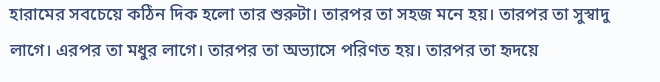হারামের সবচেয়ে কঠিন দিক হলো তার শুরুটা। তারপর তা সহজ মনে হয়। তারপর তা সুস্বাদু লাগে। এরপর তা মধুর লাগে। তারপর তা অভ্যাসে পরিণত হয়। তারপর তা হৃদয়ে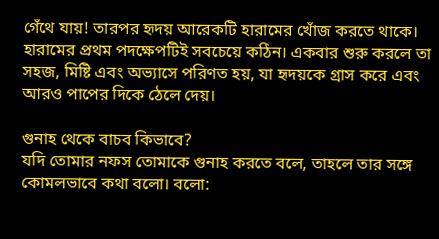গেঁথে যায়! তারপর হৃদয় আরেকটি হারামের খোঁজ করতে থাকে।
হারামের প্রথম পদক্ষেপটিই সবচেয়ে কঠিন। একবার শুরু করলে তা সহজ, মিষ্টি এবং অভ্যাসে পরিণত হয়, যা হৃদয়কে গ্রাস করে এবং আরও পাপের দিকে ঠেলে দেয়।

গুনাহ থেকে বাচব কিভাবে?
যদি তোমার নফস তোমাকে গুনাহ করতে বলে, তাহলে তার সঙ্গে কোমলভাবে কথা বলো। বলো: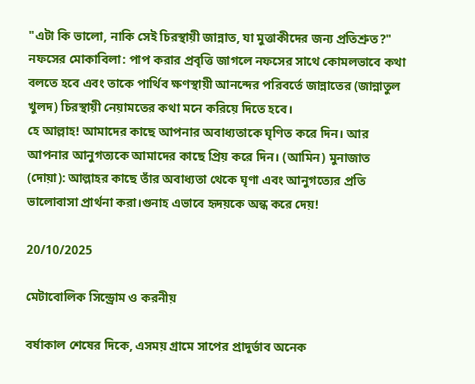"এটা কি ভালো, নাকি সেই চিরস্থায়ী জান্নাত, যা মুত্তাকীদের জন্য প্রতিশ্রুত?" নফসের মোকাবিলা: পাপ করার প্রবৃত্তি জাগলে নফসের সাথে কোমলভাবে কথা বলতে হবে এবং তাকে পার্থিব ক্ষণস্থায়ী আনন্দের পরিবর্তে জান্নাতের (জান্নাতুল খুলদ) চিরস্থায়ী নেয়ামতের কথা মনে করিয়ে দিতে হবে।
হে আল্লাহ! আমাদের কাছে আপনার অবাধ্যতাকে ঘৃণিত করে দিন। আর আপনার আনুগত্যকে আমাদের কাছে প্রিয় করে দিন। (আমিন) মুনাজাত (দোয়া): আল্লাহর কাছে তাঁর অবাধ্যতা থেকে ঘৃণা এবং আনুগত্যের প্রতি ভালোবাসা প্রার্থনা করা।গুনাহ এভাবে হৃদয়কে অন্ধ করে দেয়!

20/10/2025

মেটাবোলিক সিন্ড্রোম ও করনীয়

বর্ষাকাল শেষের দিকে, এসময় গ্রামে সাপের প্রাদুর্ভাব অনেক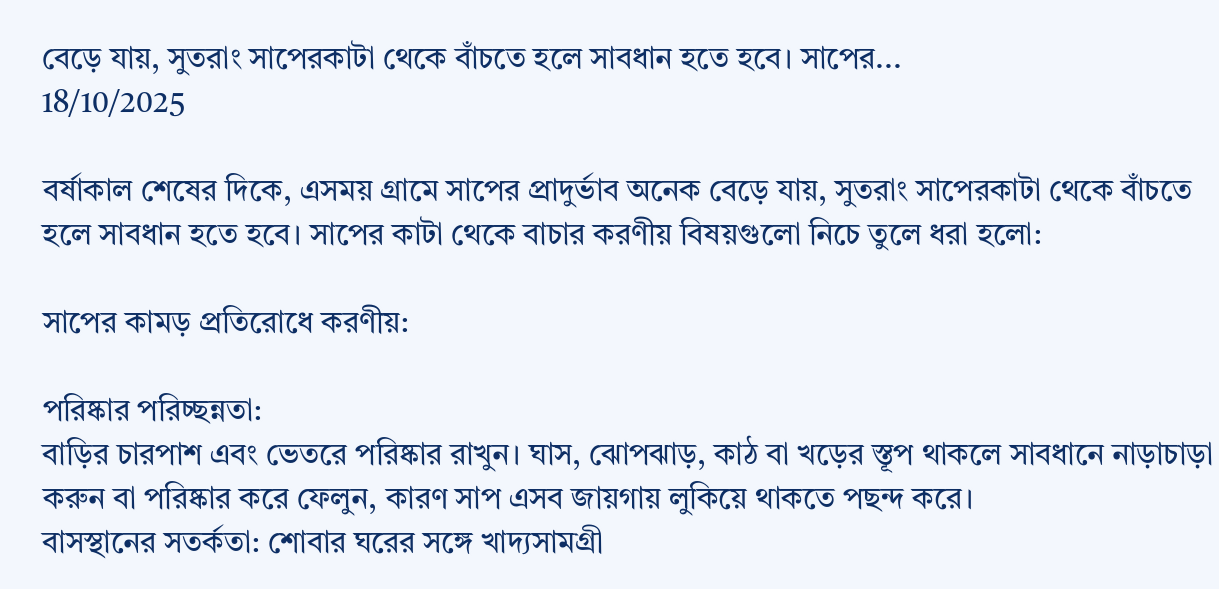বেড়ে যায়, সুতরাং সাপেরকাটা থেকে বাঁচতে হলে সাবধান হতে হবে। সাপের...
18/10/2025

বর্ষাকাল শেষের দিকে, এসময় গ্রামে সাপের প্রাদুর্ভাব অনেক বেড়ে যায়, সুতরাং সাপেরকাটা থেকে বাঁচতে হলে সাবধান হতে হবে। সাপের কাটা থেকে বাচার করণীয় বিষয়গুলো নিচে তুলে ধরা হলো:

সাপের কামড় প্রতিরোধে করণীয়:

পরিষ্কার পরিচ্ছন্নতা:
বাড়ির চারপাশ এবং ভেতরে পরিষ্কার রাখুন। ঘাস, ঝোপঝাড়, কাঠ বা খড়ের স্তূপ থাকলে সাবধানে নাড়াচাড়া করুন বা পরিষ্কার করে ফেলুন, কারণ সাপ এসব জায়গায় লুকিয়ে থাকতে পছন্দ করে।
বাসস্থানের সতর্কতা: শোবার ঘরের সঙ্গে খাদ্যসামগ্রী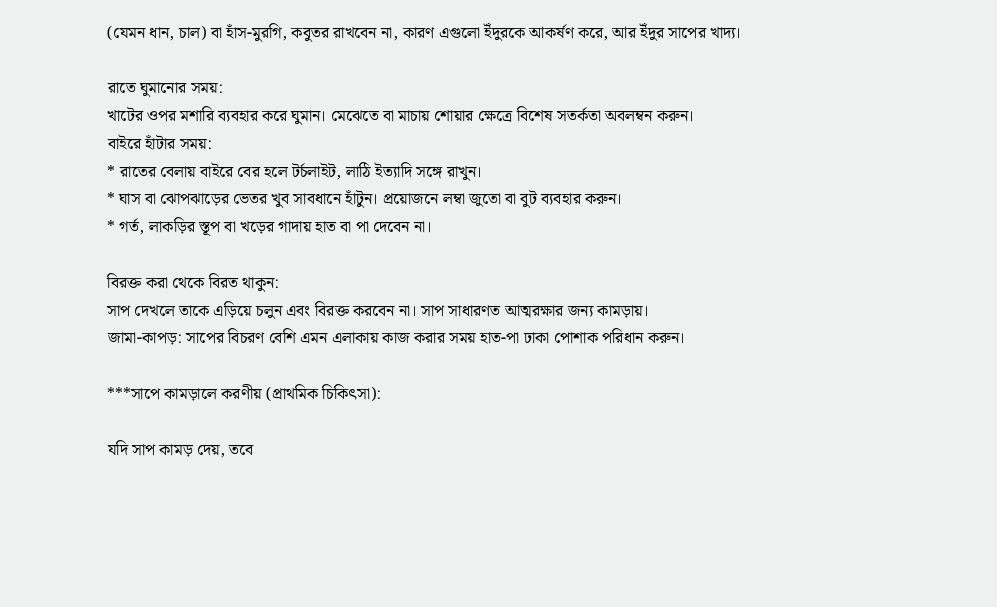(যেমন ধান, চাল) বা হাঁস-মুরগি, কবুতর রাখবেন না, কারণ এগুলো ইঁদুরকে আকর্ষণ করে, আর ইঁদুর সাপের খাদ্য।

রাতে ঘুমানোর সময়:
খাটের ওপর মশারি ব্যবহার করে ঘুমান। মেঝেতে বা মাচায় শোয়ার ক্ষেত্রে বিশেষ সতর্কতা অবলম্বন করুন।
বাইরে হাঁটার সময়:
* রাতের বেলায় বাইরে বের হলে টর্চলাইট, লাঠি ইত্যাদি সঙ্গে রাখুন।
* ঘাস বা ঝোপঝাড়ের ভেতর খুব সাবধানে হাঁটুন। প্রয়োজনে লম্বা জুতো বা বুট ব্যবহার করুন।
* গর্ত, লাকড়ির স্তূপ বা খড়ের গাদায় হাত বা পা দেবেন না।

বিরক্ত করা থেকে বিরত থাকুন:
সাপ দেখলে তাকে এড়িয়ে চলুন এবং বিরক্ত করবেন না। সাপ সাধারণত আত্মরক্ষার জন্য কামড়ায়।
জামা-কাপড়: সাপের বিচরণ বেশি এমন এলাকায় কাজ করার সময় হাত-পা ঢাকা পোশাক পরিধান করুন।

***সাপে কামড়ালে করণীয় (প্রাথমিক চিকিৎসা):

যদি সাপ কামড় দেয়, তবে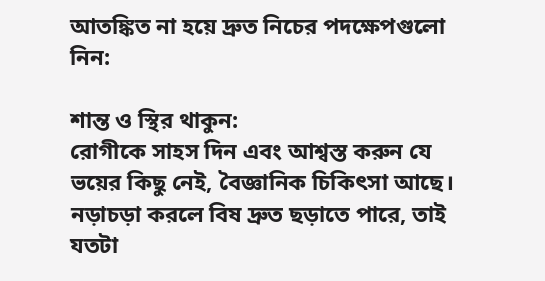আতঙ্কিত না হয়ে দ্রুত নিচের পদক্ষেপগুলো নিন:

শান্ত ও স্থির থাকুন:
রোগীকে সাহস দিন এবং আশ্বস্ত করুন যে ভয়ের কিছু নেই, বৈজ্ঞানিক চিকিৎসা আছে। নড়াচড়া করলে বিষ দ্রুত ছড়াতে পারে, তাই যতটা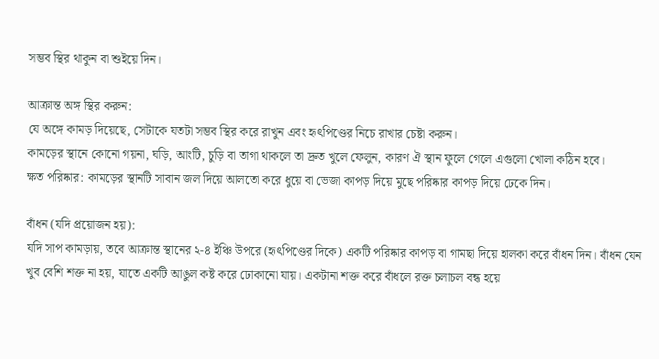সম্ভব স্থির থাকুন বা শুইয়ে দিন।

আক্রান্ত অঙ্গ স্থির করুন:
যে অঙ্গে কামড় দিয়েছে, সেটাকে যতটা সম্ভব স্থির করে রাখুন এবং হৃৎপিণ্ডের নিচে রাখার চেষ্টা করুন।
কামড়ের স্থানে কোনো গয়না, ঘড়ি, আংটি, চুড়ি বা তাগা থাকলে তা দ্রুত খুলে ফেলুন, কারণ ঐ স্থান ফুলে গেলে এগুলো খোলা কঠিন হবে।
ক্ষত পরিষ্কার: কামড়ের স্থানটি সাবান জল দিয়ে আলতো করে ধুয়ে বা ভেজা কাপড় দিয়ে মুছে পরিষ্কার কাপড় দিয়ে ঢেকে দিন।

বাঁধন (যদি প্রয়োজন হয়):
যদি সাপ কামড়ায়, তবে আক্রান্ত স্থানের ২-৪ ইঞ্চি উপরে (হৃৎপিণ্ডের দিকে) একটি পরিষ্কার কাপড় বা গামছা দিয়ে হালকা করে বাঁধন দিন। বাঁধন যেন খুব বেশি শক্ত না হয়, যাতে একটি আঙুল কষ্ট করে ঢোকানো যায়। একটানা শক্ত করে বাঁধলে রক্ত চলাচল বন্ধ হয়ে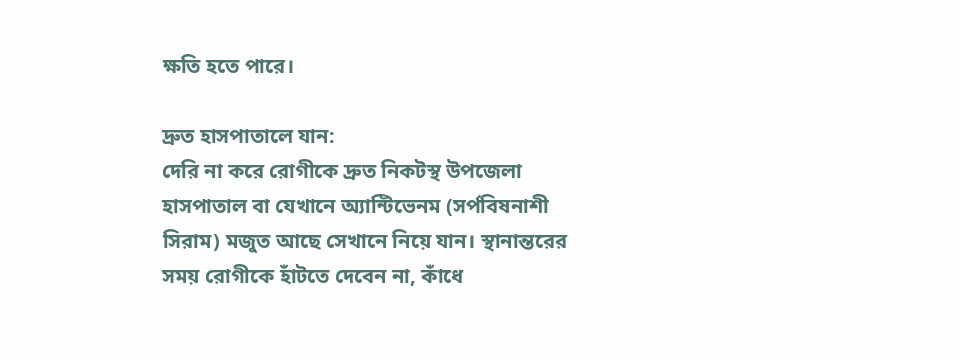ক্ষতি হতে পারে।

দ্রুত হাসপাতালে যান:
দেরি না করে রোগীকে দ্রুত নিকটস্থ উপজেলা হাসপাতাল বা যেখানে অ্যান্টিভেনম (সর্পবিষনাশী সিরাম) মজুত আছে সেখানে নিয়ে যান। স্থানান্তরের সময় রোগীকে হাঁটতে দেবেন না, কাঁধে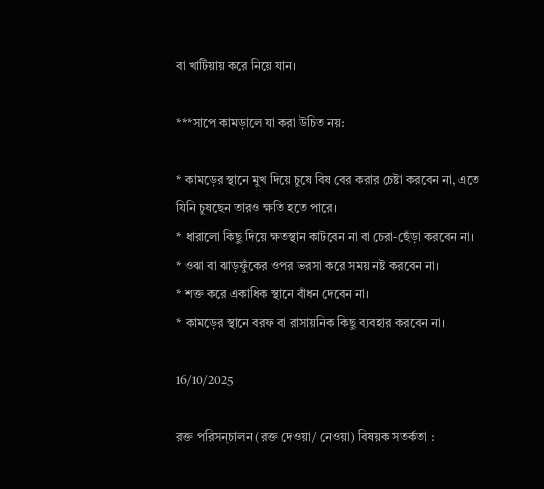বা খাটিয়ায় করে নিয়ে যান।

***সাপে কামড়ালে যা করা উচিত নয়:

* কামড়ের স্থানে মুখ দিয়ে চুষে বিষ বের করার চেষ্টা করবেন না, এতে যিনি চুষছেন তারও ক্ষতি হতে পারে।
* ধারালো কিছু দিয়ে ক্ষতস্থান কাটবেন না বা চেরা-ছেঁড়া করবেন না।
* ওঝা বা ঝাড়ফুঁকের ওপর ভরসা করে সময় নষ্ট করবেন না।
* শক্ত করে একাধিক স্থানে বাঁধন দেবেন না।
* কামড়ের স্থানে বরফ বা রাসায়নিক কিছু ব্যবহার করবেন না।

16/10/2025

রক্ত পরিসন্চালন (রক্ত দেওয়া/ নেওয়া) বিষয়ক সতর্কতা :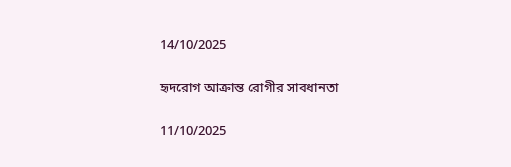14/10/2025

হৃদরোগ আক্রান্ত রোগীর সাবধানতা

11/10/2025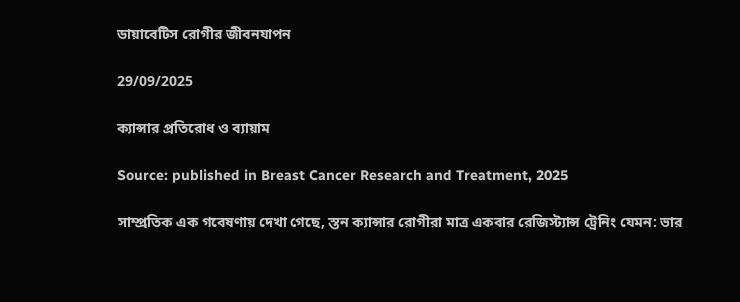ডায়াবেটিস রোগীর জীবনযাপন

29/09/2025

ক্যান্সার প্রতিরোধ ও ব্যায়াম

Source: published in Breast Cancer Research and Treatment, 2025

সাম্প্রতিক এক গবেষণায় দেখা গেছে, স্তন ক্যান্সার রোগীরা মাত্র একবার রেজিস্ট্যান্স ট্রেনিং যেমন: ভার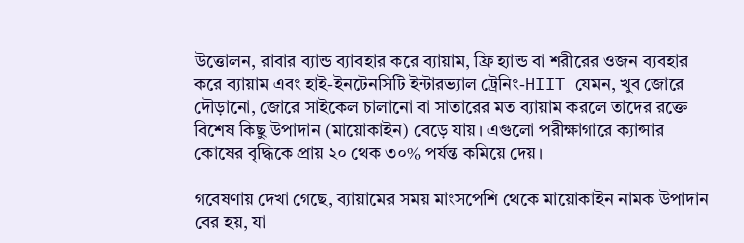উত্তোলন, রাবার ব্যান্ড ব্যাবহার করে ব্যায়াম, ফ্রি হ্যান্ড বা শরীরের ওজন ব্যবহার করে ব্যায়াম এবং হাই-ইনটেনসিটি ইন্টারভ্যাল ট্রেনিং-HIIT যেমন, খুব জোরে দৌড়ানো, জোরে সাইকেল চালানো বা সাতারের মত ব্যায়াম করলে তাদের রক্তে বিশেষ কিছু উপাদান (মায়োকাইন) বেড়ে যায়। এগুলো পরীক্ষাগারে ক্যান্সার কোষের বৃদ্ধিকে প্রায় ২০ থেক ৩০% পর্যন্ত কমিয়ে দেয়।

গবেষণায় দেখা গেছে, ব্যায়ামের সময় মাংসপেশি থেকে মায়োকাইন নামক উপাদান বের হয়, যা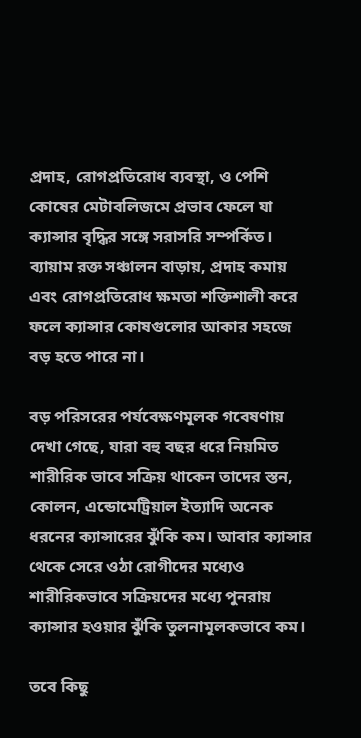প্রদাহ, রোগপ্রতিরোধ ব্যবস্থা, ও পেশি কোষের মেটাবলিজমে প্রভাব ফেলে যা ক্যান্সার বৃদ্ধির সঙ্গে সরাসরি সম্পর্কিত। ব্যায়াম রক্ত সঞ্চালন বাড়ায়, প্রদাহ কমায় এবং রোগপ্রতিরোধ ক্ষমতা শক্তিশালী করে ফলে ক্যান্সার কোষগুলোর আকার সহজে বড় হতে পারে না।

বড় পরিসরের পর্যবেক্ষণমূলক গবেষণায় দেখা গেছে, যারা বহু বছর ধরে নিয়মিত শারীরিক ভাবে সক্রিয় থাকেন তাদের স্তন, কোলন, এন্ডোমেট্রিয়াল ইত্যাদি অনেক ধরনের ক্যান্সারের ঝুঁকি কম। আবার ক্যান্সার থেকে সেরে ওঠা রোগীদের মধ্যেও শারীরিকভাবে সক্রিয়দের মধ্যে পুনরায় ক্যান্সার হওয়ার ঝুঁকি তুলনামূলকভাবে কম।

তবে কিছু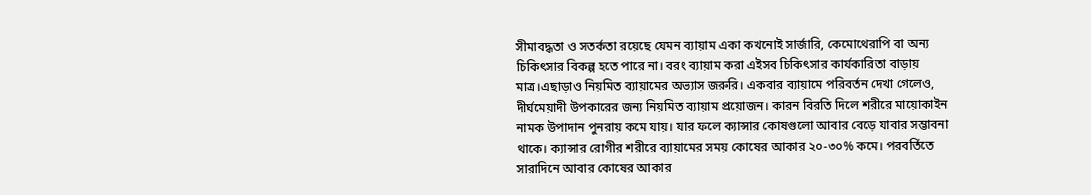সীমাবদ্ধতা ও সতর্কতা রয়েছে যেমন ব্যায়াম একা কখনোই সার্জারি, কেমোথেরাপি বা অন্য চিকিৎসার বিকল্প হতে পারে না। বরং ব্যায়াম করা এইসব চিকিৎসার কার্যকারিতা বাড়ায় মাত্র।এছাড়াও নিয়মিত ব্যায়ামের অভ্যাস জরুরি। একবার ব্যায়ামে পরিবর্তন দেখা গেলেও, দীর্ঘমেয়াদী উপকারের জন্য নিয়মিত ব্যায়াম প্রয়োজন। কারন বিরতি দিলে শরীরে মায়োকাইন নামক উপাদান পুনরায় কমে যায়। যার ফলে ক্যান্সার কোষগুলো আবার বেড়ে যাবার সম্ভাবনা থাকে। ক্যান্সার রোগীর শরীরে ব্যায়ামের সময় কোষের আকার ২০-৩০% কমে। পরবর্তিতে সারাদিনে আবার কোষের আকার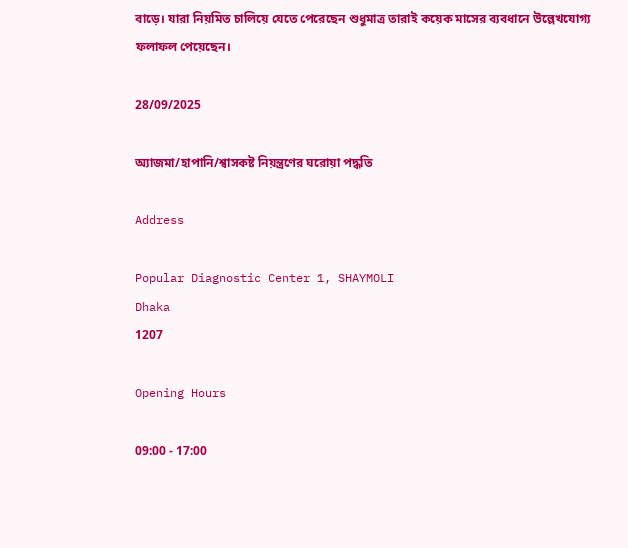বাড়ে। যারা নিয়মিত চালিয়ে যেতে পেরেছেন শুধুমাত্র তারাই কয়েক মাসের ব্যবধানে উল্লেখযোগ্য ফলাফল পেয়েছেন।

28/09/2025

অ্যাজমা/হাপানি/শ্বাসকষ্ট নিয়ন্ত্রণের ঘরোয়া পদ্ধতি

Address

Popular Diagnostic Center 1, SHAYMOLI
Dhaka
1207

Opening Hours

09:00 - 17:00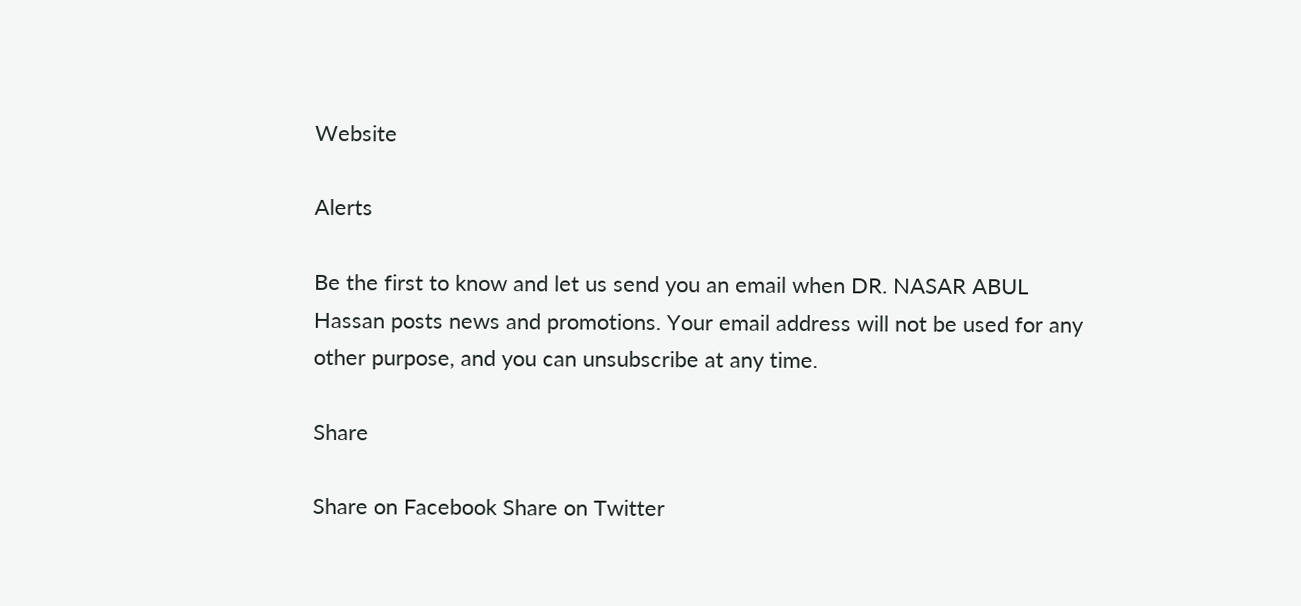Website

Alerts

Be the first to know and let us send you an email when DR. NASAR ABUL Hassan posts news and promotions. Your email address will not be used for any other purpose, and you can unsubscribe at any time.

Share

Share on Facebook Share on Twitter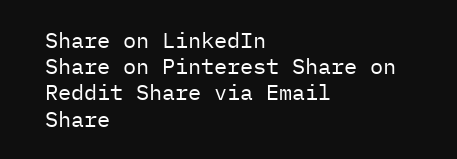Share on LinkedIn
Share on Pinterest Share on Reddit Share via Email
Share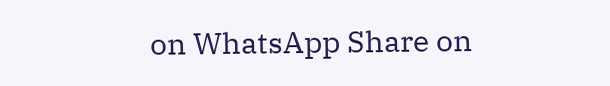on WhatsApp Share on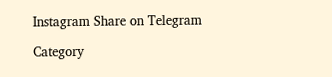Instagram Share on Telegram

Category